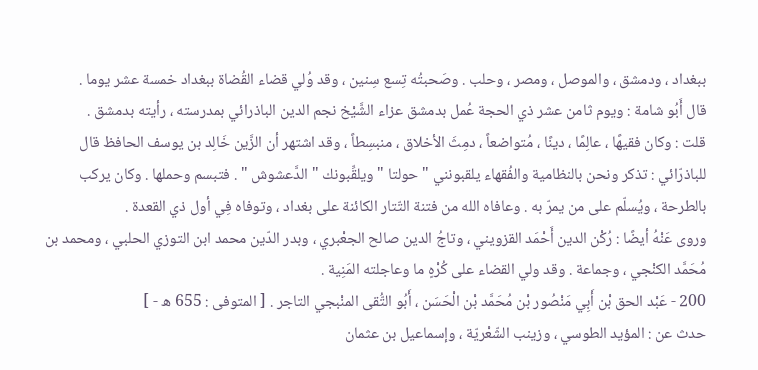ببغداد ، ودمشق ، والموصل ، ومصر ، وحلب . وصَحبتُه تِسع سِنين ، وقد وُلي قضاء القُضاة ببغداد خمسة عشر يوما .
قال أَبُو شامة : ويوم ثامن عشر ذي الحجة عُمل بدمشق عزاء الشَّيْخ نجم الدين الباذرائي بمدرسته ، رأيته بدمشق .
قلت : وكان فقيهًا ، عالِمًا ، دينًا ، مُتواضعاً ، دمِثَ الأخلاق ، منبسِطاً ، وقد اشتهر أن الزَّين خَالِد بن يوسف الحافظ قال للباذرّائي : تذكر ونحن بالنظامية والفُقهاء يلقبونني " حولتا " ويلقِّبونك " الدَّعشوش " . فتبسم وحملها . وكان يركب بالطرحة ، ويُسلّم على من يمرّ به . وعافاه الله من فتنة التّتار الكائنة على بغداد ، وتوفاه فِي أول ذي القعدة .
وروى عَنْهُ أيضًا : رُكْن الدين أَحْمَد القزويني ، وتاجُ الدين صالح الجعْبري ، وبدر الدّين محمد ابن التوزي الحلبي ، ومحمد بن مُحَمَّد الكنْجي ، وجماعة . وقد ولي القضاء على كُرْهٍ ما وعاجلته المَنِية .
200 - عَبْد الحق بْن أَبِي مَنْصُور بْن مُحَمَّد بْن الْحَسَن ، أَبُو التُّقى المنْبجي التاجر . [ المتوفى : 655 ه - ]
حدث عن : المؤيد الطوسي ، وزينب الشّعْريّة ، وإسماعيل بن عثمان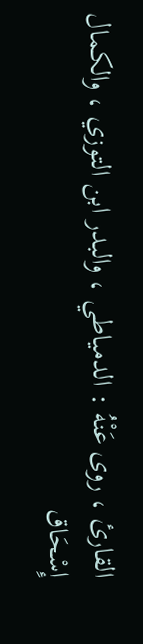القارئ ، روى عَنْهُ : الدمياطي ، والبدر ابن التوزي ، والكمال إِسْحَاق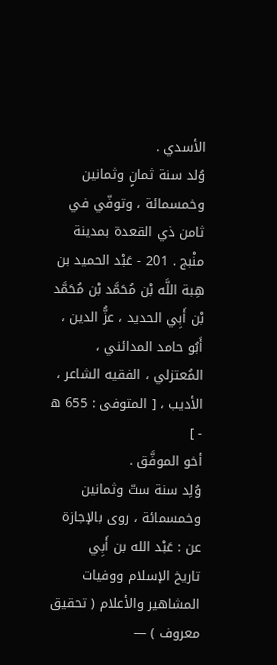الأسدي .
وُلد سنة ثمانٍ وثمانين وخمسمائة ، وتوفّي في ثامن ذي القعدة بمدينة منْبج . 201 - عَبْد الحميد بن هِبة اللَّه بْن مُحَمَّد بْن مُحَمَّد بْن أَبِي الحديد ، عزُّ الدين ، أَبُو حامد المدائني ، المُعتزلي ، الفقيه الشاعر ، الأديب ، [ المتوفى : 655 ه - ]
أخو الموفَّق .
وُلِد سنة ستّ وثمانين وخمسمائة ، روى بالإجازة عن : عَبْد الله بن أَبِي
تاريخ الإسلام ووفيات المشاهير والأعلام ( تحقيق معروف ) —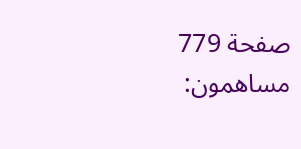صفحة 779
مساهمون: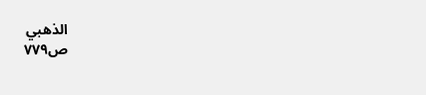الذهبي
ص٧٧٩